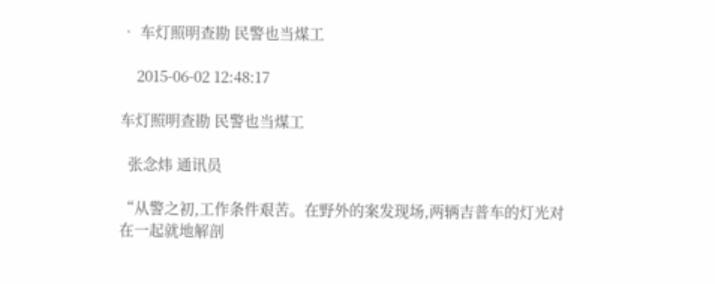• 车灯照明查勘 民警也当煤工

    2015-06-02 12:48:17

车灯照明查勘 民警也当煤工

  张念炜 通讯员

“从警之初,工作条件艰苦。在野外的案发现场,两辆吉普车的灯光对在一起就地解剖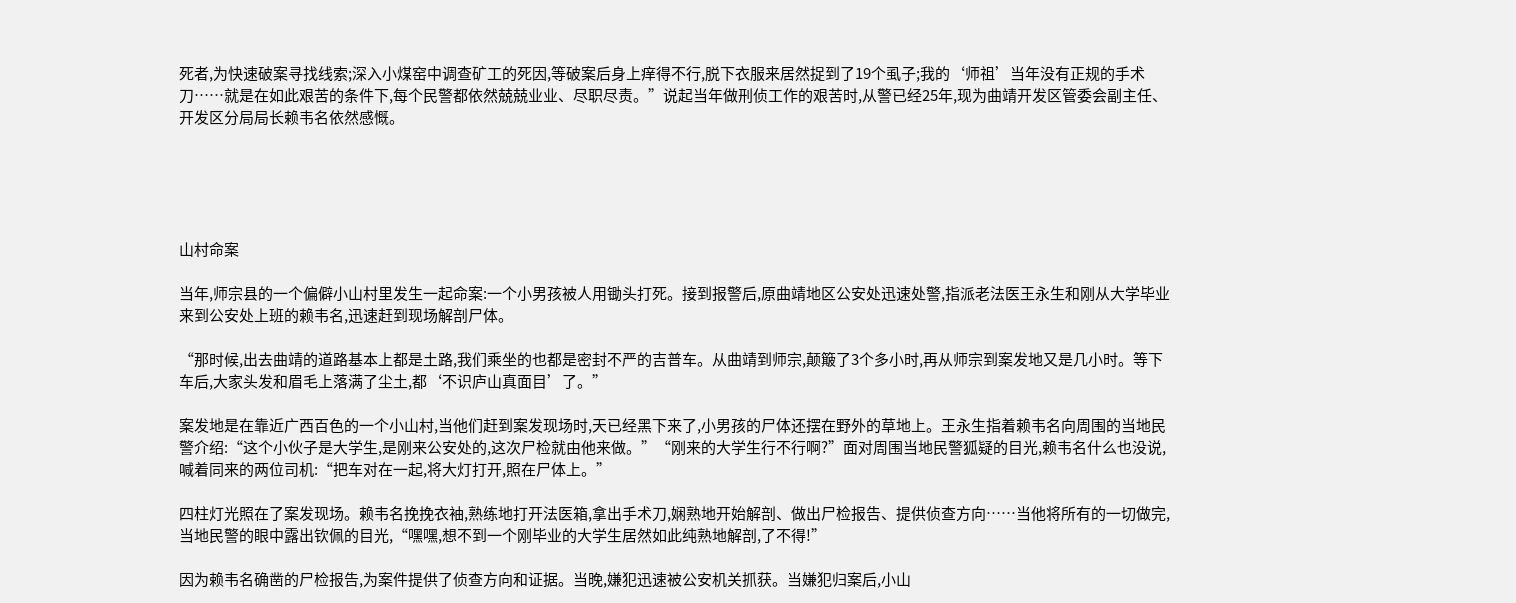死者,为快速破案寻找线索;深入小煤窑中调查矿工的死因,等破案后身上痒得不行,脱下衣服来居然捉到了19个虱子;我的‘师祖’当年没有正规的手术刀……就是在如此艰苦的条件下,每个民警都依然兢兢业业、尽职尽责。”说起当年做刑侦工作的艰苦时,从警已经25年,现为曲靖开发区管委会副主任、开发区分局局长赖韦名依然感慨。





山村命案

当年,师宗县的一个偏僻小山村里发生一起命案:一个小男孩被人用锄头打死。接到报警后,原曲靖地区公安处迅速处警,指派老法医王永生和刚从大学毕业来到公安处上班的赖韦名,迅速赶到现场解剖尸体。

“那时候,出去曲靖的道路基本上都是土路,我们乘坐的也都是密封不严的吉普车。从曲靖到师宗,颠簸了3个多小时,再从师宗到案发地又是几小时。等下车后,大家头发和眉毛上落满了尘土,都‘不识庐山真面目’了。”

案发地是在靠近广西百色的一个小山村,当他们赶到案发现场时,天已经黑下来了,小男孩的尸体还摆在野外的草地上。王永生指着赖韦名向周围的当地民警介绍:“这个小伙子是大学生,是刚来公安处的,这次尸检就由他来做。”“刚来的大学生行不行啊?”面对周围当地民警狐疑的目光,赖韦名什么也没说,喊着同来的两位司机:“把车对在一起,将大灯打开,照在尸体上。”

四柱灯光照在了案发现场。赖韦名挽挽衣袖,熟练地打开法医箱,拿出手术刀,娴熟地开始解剖、做出尸检报告、提供侦查方向……当他将所有的一切做完,当地民警的眼中露出钦佩的目光,“嘿嘿,想不到一个刚毕业的大学生居然如此纯熟地解剖,了不得!”

因为赖韦名确凿的尸检报告,为案件提供了侦查方向和证据。当晚,嫌犯迅速被公安机关抓获。当嫌犯归案后,小山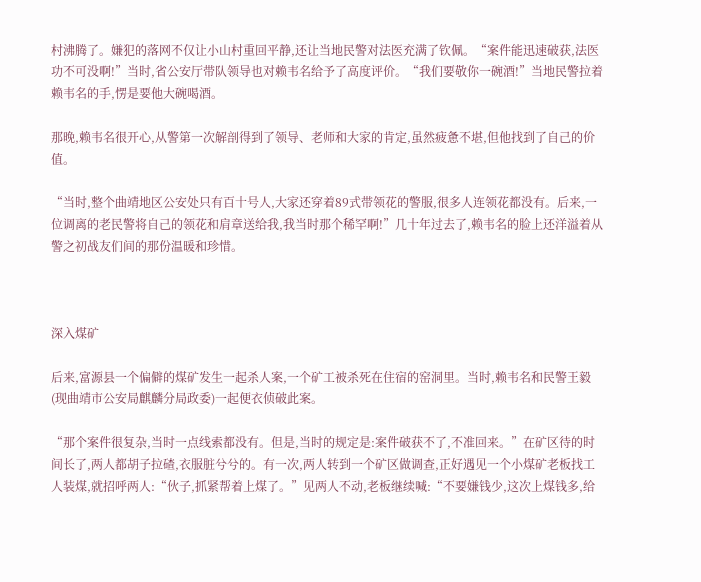村沸腾了。嫌犯的落网不仅让小山村重回平静,还让当地民警对法医充满了钦佩。“案件能迅速破获,法医功不可没啊!”当时,省公安厅带队领导也对赖韦名给予了高度评价。“我们要敬你一碗酒!”当地民警拉着赖韦名的手,愣是要他大碗喝酒。

那晚,赖韦名很开心,从警第一次解剖得到了领导、老师和大家的肯定,虽然疲惫不堪,但他找到了自己的价值。

“当时,整个曲靖地区公安处只有百十号人,大家还穿着89式带领花的警服,很多人连领花都没有。后来,一位调离的老民警将自己的领花和肩章送给我,我当时那个稀罕啊!”几十年过去了,赖韦名的脸上还洋溢着从警之初战友们间的那份温暖和珍惜。



深入煤矿

后来,富源县一个偏僻的煤矿发生一起杀人案,一个矿工被杀死在住宿的窑洞里。当时,赖韦名和民警王毅(现曲靖市公安局麒麟分局政委)一起便衣侦破此案。

“那个案件很复杂,当时一点线索都没有。但是,当时的规定是:案件破获不了,不准回来。”在矿区待的时间长了,两人都胡子拉碴,衣服脏兮兮的。有一次,两人转到一个矿区做调查,正好遇见一个小煤矿老板找工人装煤,就招呼两人:“伙子,抓紧帮着上煤了。”见两人不动,老板继续喊:“不要嫌钱少,这次上煤钱多,给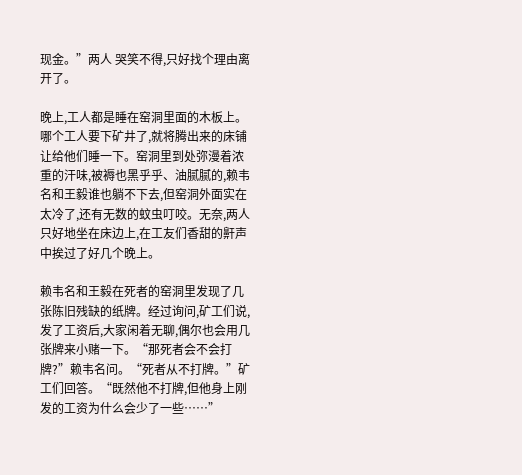现金。”两人 哭笑不得,只好找个理由离开了。

晚上,工人都是睡在窑洞里面的木板上。哪个工人要下矿井了,就将腾出来的床铺让给他们睡一下。窑洞里到处弥漫着浓重的汗味,被褥也黑乎乎、油腻腻的,赖韦名和王毅谁也躺不下去,但窑洞外面实在太冷了,还有无数的蚊虫叮咬。无奈,两人只好地坐在床边上,在工友们香甜的鼾声中挨过了好几个晚上。

赖韦名和王毅在死者的窑洞里发现了几张陈旧残缺的纸牌。经过询问,矿工们说,发了工资后,大家闲着无聊,偶尔也会用几张牌来小赌一下。“那死者会不会打牌?”赖韦名问。“死者从不打牌。”矿工们回答。“既然他不打牌,但他身上刚发的工资为什么会少了一些……”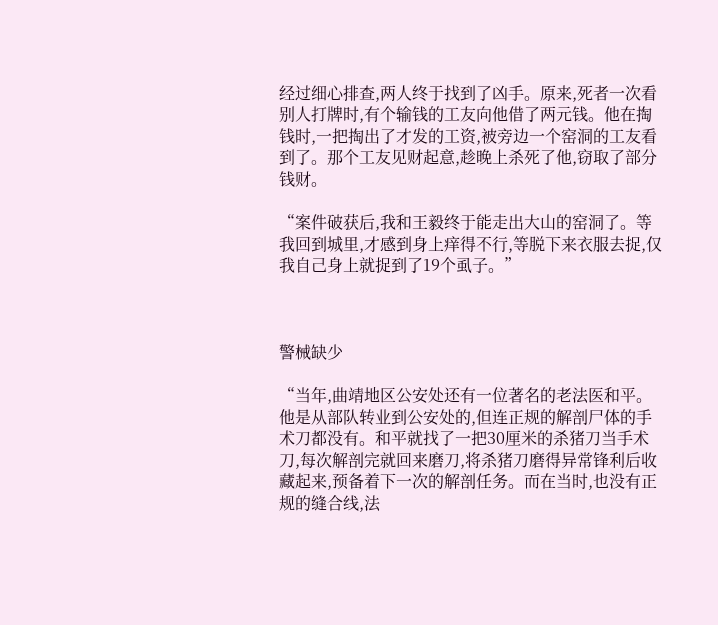经过细心排查,两人终于找到了凶手。原来,死者一次看别人打牌时,有个输钱的工友向他借了两元钱。他在掏钱时,一把掏出了才发的工资,被旁边一个窑洞的工友看到了。那个工友见财起意,趁晚上杀死了他,窃取了部分钱财。

“案件破获后,我和王毅终于能走出大山的窑洞了。等我回到城里,才感到身上痒得不行,等脱下来衣服去捉,仅我自己身上就捉到了19个虱子。”



警械缺少

“当年,曲靖地区公安处还有一位著名的老法医和平。他是从部队转业到公安处的,但连正规的解剖尸体的手术刀都没有。和平就找了一把30厘米的杀猪刀当手术刀,每次解剖完就回来磨刀,将杀猪刀磨得异常锋利后收藏起来,预备着下一次的解剖任务。而在当时,也没有正规的缝合线,法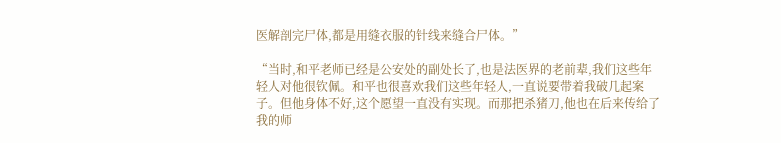医解剖完尸体,都是用缝衣服的针线来缝合尸体。”

“当时,和平老师已经是公安处的副处长了,也是法医界的老前辈,我们这些年轻人对他很钦佩。和平也很喜欢我们这些年轻人,一直说要带着我破几起案子。但他身体不好,这个愿望一直没有实现。而那把杀猪刀,他也在后来传给了我的师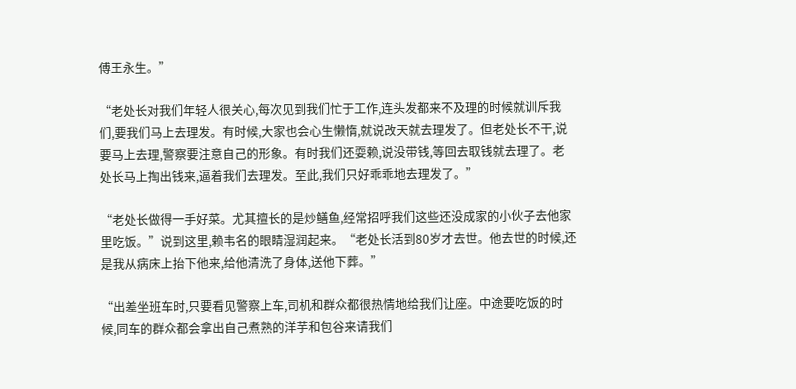傅王永生。”

“老处长对我们年轻人很关心,每次见到我们忙于工作,连头发都来不及理的时候就训斥我们,要我们马上去理发。有时候,大家也会心生懒惰,就说改天就去理发了。但老处长不干,说要马上去理,警察要注意自己的形象。有时我们还耍赖,说没带钱,等回去取钱就去理了。老处长马上掏出钱来,逼着我们去理发。至此,我们只好乖乖地去理发了。”

“老处长做得一手好菜。尤其擅长的是炒鳝鱼,经常招呼我们这些还没成家的小伙子去他家里吃饭。”说到这里,赖韦名的眼睛湿润起来。“老处长活到80岁才去世。他去世的时候,还是我从病床上抬下他来,给他清洗了身体,送他下葬。”

“出差坐班车时,只要看见警察上车,司机和群众都很热情地给我们让座。中途要吃饭的时候,同车的群众都会拿出自己煮熟的洋芋和包谷来请我们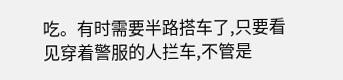吃。有时需要半路搭车了,只要看见穿着警服的人拦车,不管是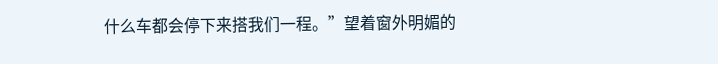什么车都会停下来搭我们一程。”望着窗外明媚的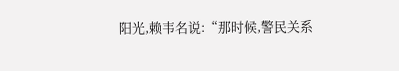阳光,赖韦名说:“那时候,警民关系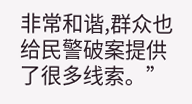非常和谐,群众也给民警破案提供了很多线索。”